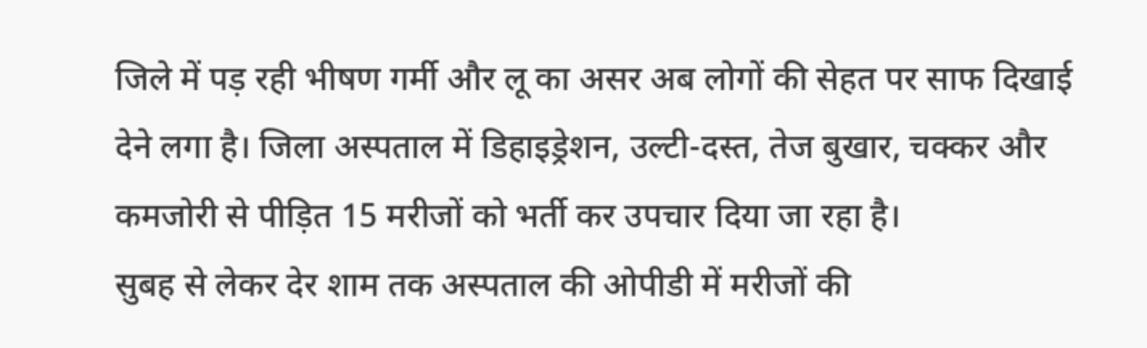जिले में पड़ रही भीषण गर्मी और लू का असर अब लोगों की सेहत पर साफ दिखाई देने लगा है। जिला अस्पताल में डिहाइड्रेशन, उल्टी-दस्त, तेज बुखार, चक्कर और कमजोरी से पीड़ित 15 मरीजों को भर्ती कर उपचार दिया जा रहा है।
सुबह से लेकर देर शाम तक अस्पताल की ओपीडी में मरीजों की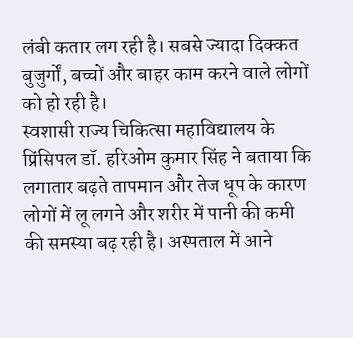लंबी कतार लग रही है। सबसे ज्यादा दिक्कत बुजुर्गों, बच्चों और बाहर काम करने वाले लोगों को हो रही है।
स्वशासी राज्य चिकित्सा महाविद्यालय के प्रिंसिपल डॉ. हरिओम कुमार सिंह ने बताया कि लगातार बढ़ते तापमान और तेज धूप के कारण लोगों में लू लगने और शरीर में पानी की कमी की समस्या बढ़ रही है। अस्पताल में आने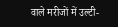वाले मरीजों में उल्टी-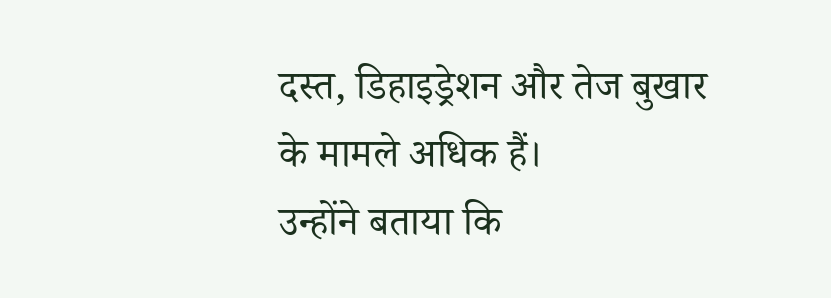दस्त, डिहाइड्रेशन और तेज बुखार के मामले अधिक हैं।
उन्होंने बताया कि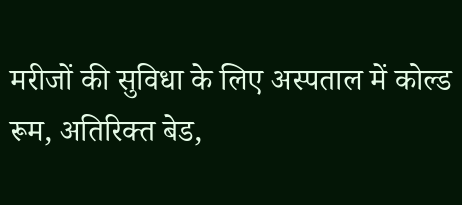मरीजों की सुविधा के लिए अस्पताल में कोल्ड रूम, अतिरिक्त बेड,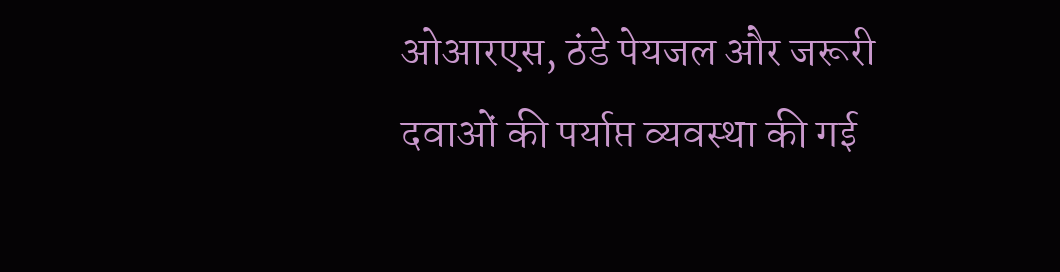ओआरएस, ठंडे पेयजल और जरूरी दवाओं की पर्याप्त व्यवस्था की गई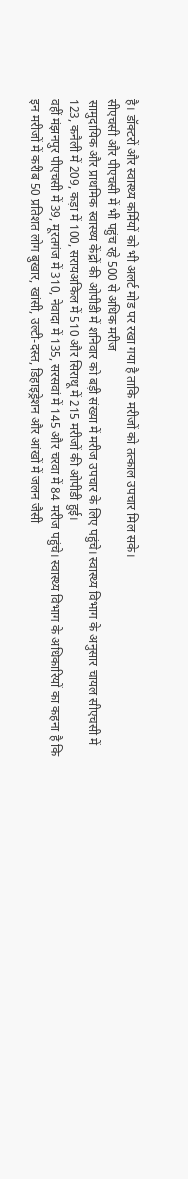है। डॉक्टरों और स्वास्थ्य कर्मियों को भी अलर्ट मोड पर रखा गया है ताकि मरीजों को तत्काल उपचार मिल सके।
सीएचसी और पीएचसी में भी पहुंच रहे 500 से अधिक मरीज
सामुदायिक और प्राथमिक स्वास्थ्य केंद्रों की ओपीडी में शनिवार को बड़ी संख्या में मरीज उपचार के लिए पहुंचे। स्वास्थ्य विभाग के अनुसार चायल सीएचसी में 123, कनैली में 209, कड़ा में 100, सरायअकिल में 510 और सिराथू में 215 मरीजों की ओपीडी हुई।
वहीं मंझनपुर पीएचसी में 39, मूरतगंज में 310, नेवादा में 135, सरसवां में 145 और चरवा में 84 मरीज पहुंचे। स्वास्थ्य विभाग के अधिकारियों का कहना है कि इन मरीजों में करीब 50 प्रतिशत लोग बुखार, खांसी, उल्टी-दस्त, डिहाइड्रेशन और आंखों में जलन जैसी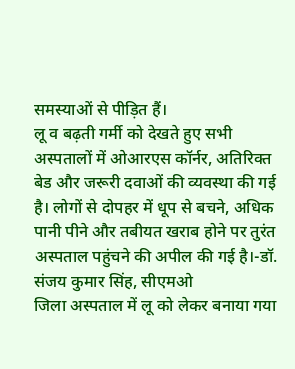समस्याओं से पीड़ित हैं।
लू व बढ़ती गर्मी को देखते हुए सभी अस्पतालों में ओआरएस कॉर्नर, अतिरिक्त बेड और जरूरी दवाओं की व्यवस्था की गई है। लोगों से दोपहर में धूप से बचने, अधिक पानी पीने और तबीयत खराब होने पर तुरंत अस्पताल पहुंचने की अपील की गई है।-डॉ. संजय कुमार सिंह, सीएमओ
जिला अस्पताल में लू को लेकर बनाया गया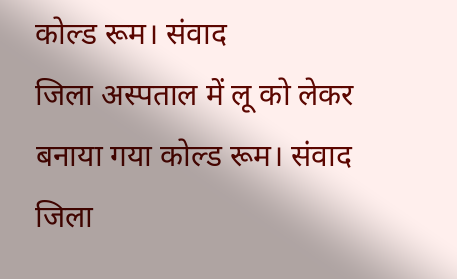कोल्ड रूम। संवाद
जिला अस्पताल में लू को लेकर बनाया गया कोल्ड रूम। संवाद
जिला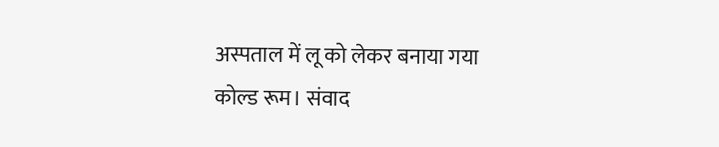अस्पताल में लू को लेकर बनाया गया कोल्ड रूम। संवाद